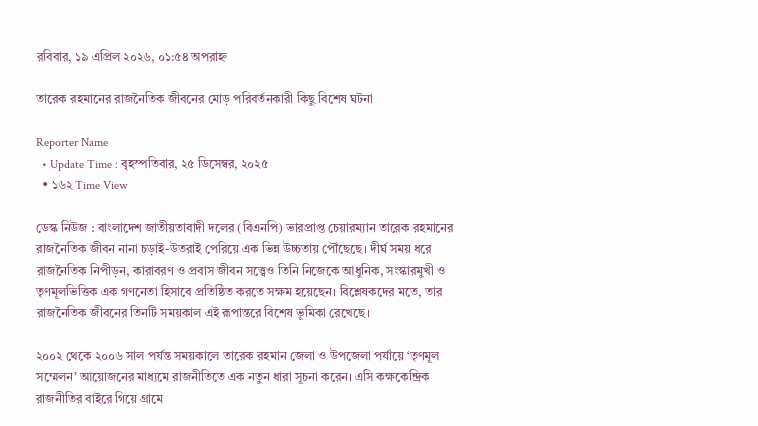রবিবার, ১৯ এপ্রিল ২০২৬, ০১:৫৪ অপরাহ্ন

তারেক রহমানের রাজনৈতিক জীবনের মোড় পরিবর্তনকারী কিছু বিশেষ ঘটনা

Reporter Name
  • Update Time : বৃহস্পতিবার, ২৫ ডিসেম্বর, ২০২৫
  • ১৬২ Time View

ডেস্ক নিউজ : বাংলাদেশ জাতীয়তাবাদী দলের (বিএনপি) ভারপ্রাপ্ত চেয়ারম্যান তারেক রহমানের রাজনৈতিক জীবন নানা চড়াই-উতরাই পেরিয়ে এক ভিন্ন উচ্চতায় পৌঁছেছে। দীর্ঘ সময় ধরে রাজনৈতিক নিপীড়ন, কারাবরণ ও প্রবাস জীবন সত্ত্বেও তিনি নিজেকে আধুনিক, সংস্কারমুখী ও তৃণমূলভিত্তিক এক গণনেতা হিসাবে প্রতিষ্ঠিত করতে সক্ষম হয়েছেন। বিশ্লেষকদের মতে, তার রাজনৈতিক জীবনের তিনটি সময়কাল এই রূপান্তরে বিশেষ ভূমিকা রেখেছে।

২০০২ থেকে ২০০৬ সাল পর্যন্ত সময়কালে তারেক রহমান জেলা ও উপজেলা পর্যায়ে ‘তৃণমূল সম্মেলন’ আয়োজনের মাধ্যমে রাজনীতিতে এক নতুন ধারা সূচনা করেন। এসি কক্ষকেন্দ্রিক রাজনীতির বাইরে গিয়ে গ্রামে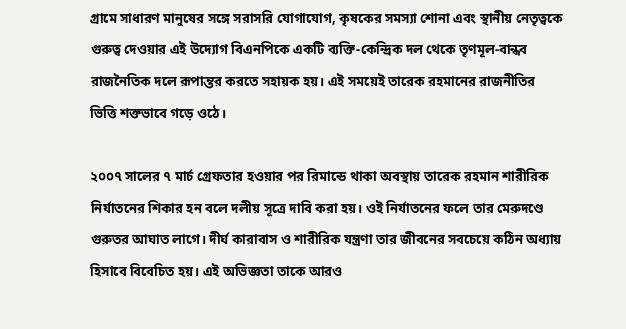গ্রামে সাধারণ মানুষের সঙ্গে সরাসরি যোগাযোগ, কৃষকের সমস্যা শোনা এবং স্থানীয় নেতৃত্বকে গুরুত্ব দেওয়ার এই উদ্যোগ বিএনপিকে একটি ব্যক্তি-কেন্দ্রিক দল থেকে তৃণমূল-বান্ধব রাজনৈতিক দলে রূপান্তর করতে সহায়ক হয়। এই সময়েই তারেক রহমানের রাজনীতির ভিত্তি শক্তভাবে গড়ে ওঠে।

২০০৭ সালের ৭ মার্চ গ্রেফতার হওয়ার পর রিমান্ডে থাকা অবস্থায় তারেক রহমান শারীরিক নির্যাতনের শিকার হন বলে দলীয় সূত্রে দাবি করা হয়। ওই নির্যাতনের ফলে তার মেরুদণ্ডে গুরুতর আঘাত লাগে। দীর্ঘ কারাবাস ও শারীরিক যন্ত্রণা তার জীবনের সবচেয়ে কঠিন অধ্যায় হিসাবে বিবেচিত হয়। এই অভিজ্ঞতা তাকে আরও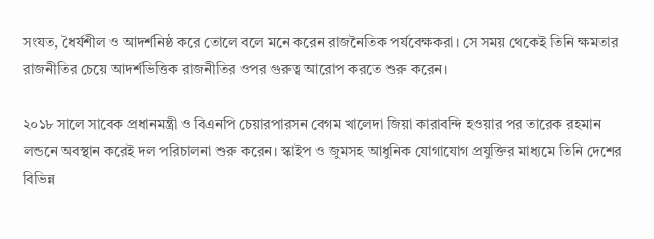সংযত, ধৈর্যশীল ও আদর্শনিষ্ঠ করে তোলে বলে মনে করেন রাজনৈতিক পর্যবেক্ষকরা। সে সময় থেকেই তিনি ক্ষমতার রাজনীতির চেয়ে আদর্শভিত্তিক রাজনীতির ওপর গুরুত্ব আরোপ করতে শুরু করেন।

২০১৮ সালে সাবেক প্রধানমন্ত্রী ও বিএনপি চেয়ারপারসন বেগম খালেদা জিয়া কারাবন্দি হওয়ার পর তারেক রহমান লন্ডনে অবস্থান করেই দল পরিচালনা শুরু করেন। স্কাইপ ও জুমসহ আধুনিক যোগাযোগ প্রযুক্তির মাধ্যমে তিনি দেশের বিভিন্ন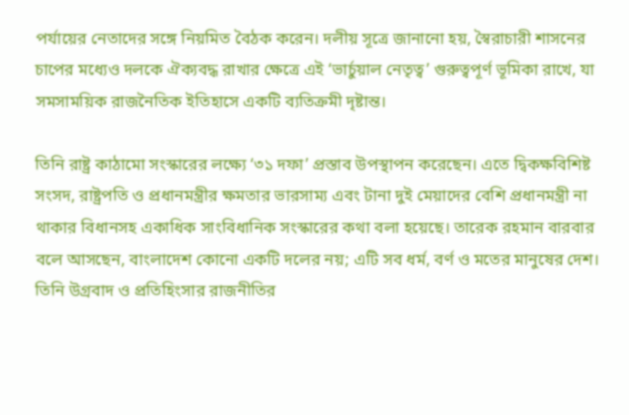পর্যায়ের নেতাদের সঙ্গে নিয়মিত বৈঠক করেন। দলীয় সূত্রে জানানো হয়, স্বৈরাচারী শাসনের চাপের মধ্যেও দলকে ঐক্যবদ্ধ রাখার ক্ষেত্রে এই ‘ভার্চুয়াল নেতৃত্ব’ গুরুত্বপূর্ণ ভূমিকা রাখে, যা সমসাময়িক রাজনৈতিক ইতিহাসে একটি ব্যতিক্রমী দৃষ্টান্ত।

তিনি রাষ্ট্র কাঠামো সংস্কারের লক্ষ্যে ‘৩১ দফা’ প্রস্তাব উপস্থাপন করেছেন। এতে দ্বিকক্ষবিশিষ্ট সংসদ, রাষ্ট্রপতি ও প্রধানমন্ত্রীর ক্ষমতার ভারসাম্য এবং টানা দুই মেয়াদের বেশি প্রধানমন্ত্রী না থাকার বিধানসহ একাধিক সাংবিধানিক সংস্কারের কথা বলা হয়েছে। তারেক রহমান বারবার বলে আসছেন, বাংলাদেশ কোনো একটি দলের নয়; এটি সব ধর্ম, বর্ণ ও মতের মানুষের দেশ। তিনি উগ্রবাদ ও প্রতিহিংসার রাজনীতির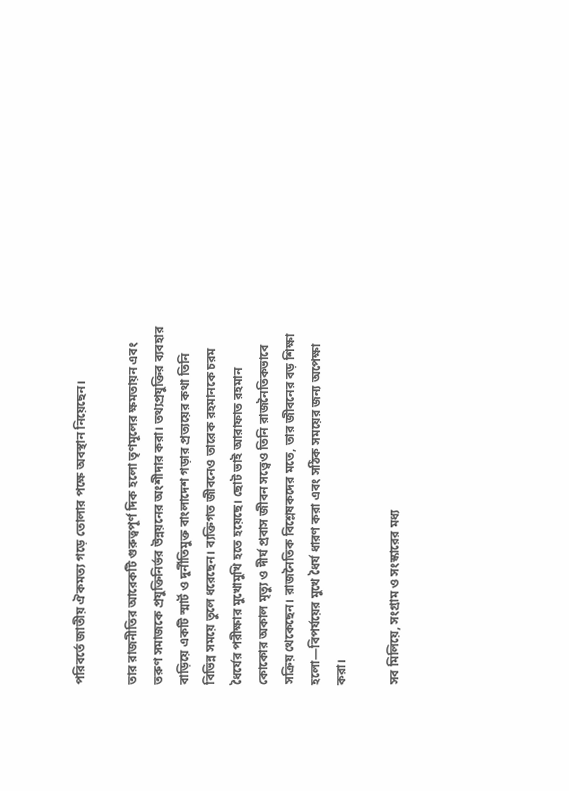পরিবর্তে জাতীয় ঐকমত্য গড়ে তোলার পক্ষে অবস্থান নিয়েছেন।

তার রাজনীতির আরেকটি গুরুত্বপূর্ণ দিক হলো তৃণমূলের ক্ষমতায়ন এবং তরুণ সমাজকে প্রযুক্তিনির্ভর উন্নয়নের অংশীদার করা। তথ্যপ্রযুক্তির ব্যবহার বাড়িয়ে একটি স্মার্ট ও দুর্নীতিমুক্ত বাংলাদেশ গড়ার প্রত্যয়ের কথা তিনি বিভিন্ন সময়ে তুলে ধরেছেন। ব্যক্তিগত জীবনেও তারেক রহমানকে চরম ধৈর্যের পরীক্ষার মুখোমুখি হতে হয়েছে। ছোট ভাই আরাফাত রহমান কোকোর অকাল মৃত্যু ও দীর্ঘ প্রবাস জীবন সত্ত্বেও তিনি রাজনৈতিকভাবে সক্রিয় থেকেছেন। রাজনৈতিক বিশ্লেষকদের মতে, তার জীবনের বড় শিক্ষা হলো—বিপর্যয়ের মুখে ধৈর্য ধারণ করা এবং সঠিক সময়ের জন্য অপেক্ষা করা।

সব মিলিয়ে, সংগ্রাম ও সংস্কারের মধ্য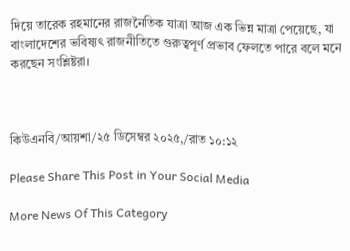দিয়ে তারেক রহমানের রাজনৈতিক যাত্রা আজ এক ভিন্ন মাত্রা পেয়েছে, যা বাংলাদেশের ভবিষ্যৎ রাজনীতিতে গুরুত্বপূর্ণ প্রভাব ফেলতে পারে বলে মনে করছেন সংশ্লিষ্টরা।



কিউএনবি/আয়শা/২৫ ডিসেম্বর ২০২৫,/রাত ১০:১২

Please Share This Post in Your Social Media

More News Of This Category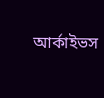আর্কাইভস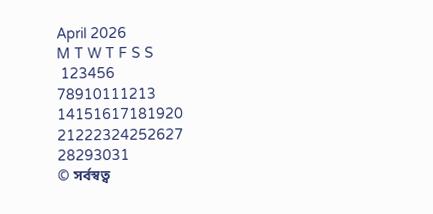April 2026
M T W T F S S
 123456
78910111213
14151617181920
21222324252627
28293031
© সর্বস্বত্ব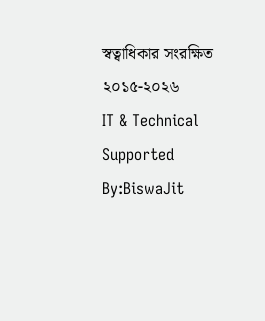স্বত্বাধিকার সংরক্ষিত ২০১৫-২০২৬
IT & Technical Supported By:BiswaJit